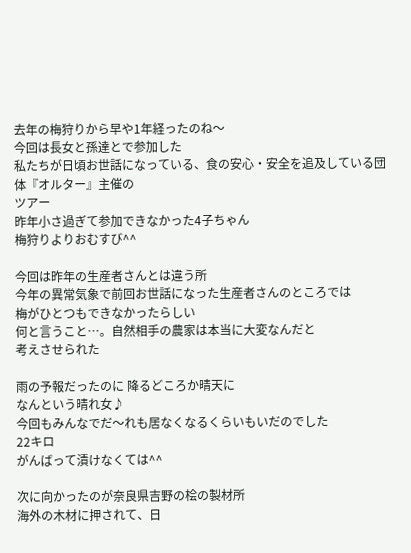去年の梅狩りから早や1年経ったのね〜
今回は長女と孫達とで参加した
私たちが日頃お世話になっている、食の安心・安全を追及している団体『オルター』主催の
ツアー
昨年小さ過ぎて参加できなかった4子ちゃん
梅狩りよりおむすび^^

今回は昨年の生産者さんとは違う所
今年の異常気象で前回お世話になった生産者さんのところでは
梅がひとつもできなかったらしい
何と言うこと…。自然相手の農家は本当に大変なんだと
考えさせられた

雨の予報だったのに 降るどころか晴天に
なんという晴れ女♪
今回もみんなでだ〜れも居なくなるくらいもいだのでした
22キロ
がんばって漬けなくては^^

次に向かったのが奈良県吉野の桧の製材所
海外の木材に押されて、日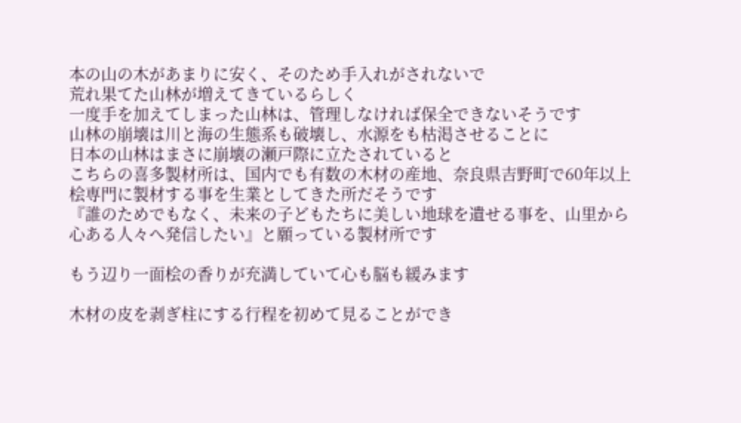本の山の木があまりに安く、そのため手入れがされないで
荒れ果てた山林が増えてきているらしく
一度手を加えてしまった山林は、管理しなければ保全できないそうです
山林の崩壊は川と海の生態系も破壊し、水源をも枯渇させることに
日本の山林はまさに崩壊の瀬戸際に立たされていると
こちらの喜多製材所は、国内でも有数の木材の産地、奈良県吉野町で60年以上
桧専門に製材する事を生業としてきた所だそうです
『誰のためでもなく、未来の子どもたちに美しい地球を遺せる事を、山里から
心ある人々へ発信したい』と願っている製材所です

もう辺り一面桧の香りが充満していて心も脳も緩みます

木材の皮を剥ぎ柱にする行程を初めて見ることができ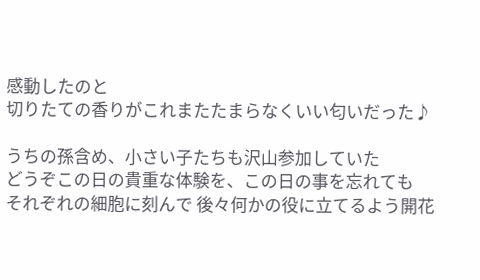感動したのと
切りたての香りがこれまたたまらなくいい匂いだった♪

うちの孫含め、小さい子たちも沢山参加していた
どうぞこの日の貴重な体験を、この日の事を忘れても
それぞれの細胞に刻んで 後々何かの役に立てるよう開花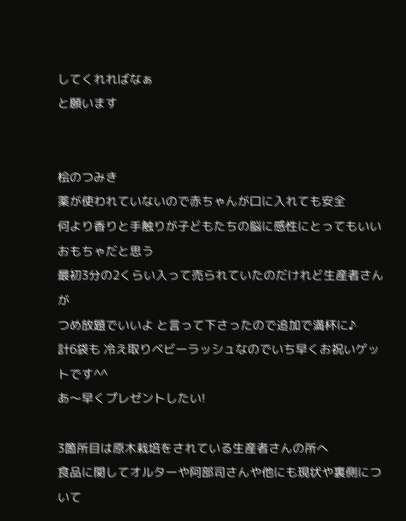してくれればなぁ
と願います


桧のつみき
薬が使われていないので赤ちゃんが口に入れても安全
何より香りと手触りが子どもたちの脳に感性にとってもいいおもちゃだと思う
最初3分の2くらい入って売られていたのだけれど生産者さんが
つめ放題でいいよ と言って下さったので追加で満杯に♪
計6袋も 冷え取りベビーラッシュなのでいち早くお祝いゲットです^^
あ〜早くプレゼントしたい!

3箇所目は原木栽培をされている生産者さんの所へ
食品に関してオルターや阿部司さんや他にも現状や裏側について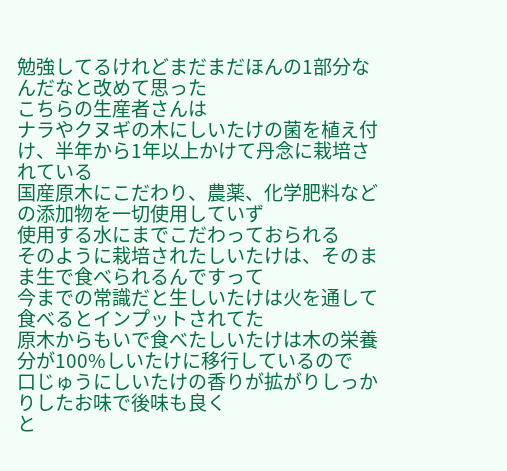勉強してるけれどまだまだほんの1部分なんだなと改めて思った
こちらの生産者さんは
ナラやクヌギの木にしいたけの菌を植え付け、半年から1年以上かけて丹念に栽培されている
国産原木にこだわり、農薬、化学肥料などの添加物を一切使用していず
使用する水にまでこだわっておられる
そのように栽培されたしいたけは、そのまま生で食べられるんですって
今までの常識だと生しいたけは火を通して食べるとインプットされてた
原木からもいで食べたしいたけは木の栄養分が100%しいたけに移行しているので
口じゅうにしいたけの香りが拡がりしっかりしたお味で後味も良く
と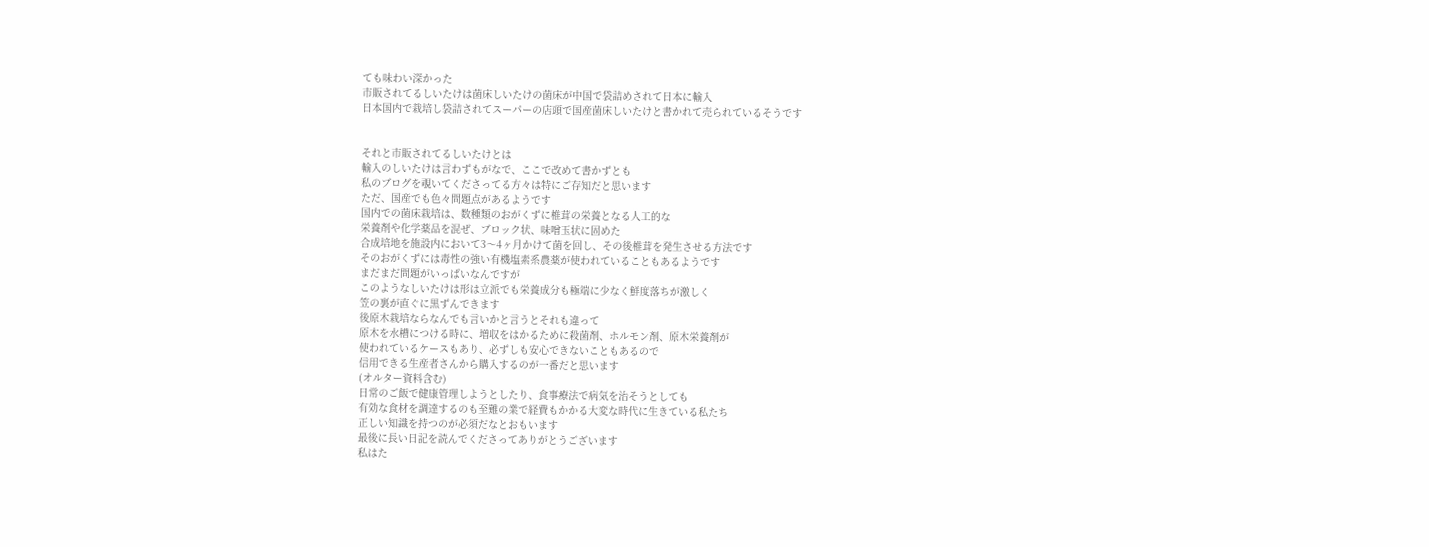ても味わい深かった
市販されてるしいたけは菌床しいたけの菌床が中国で袋詰めされて日本に輸入
日本国内で栽培し袋詰されてスーパーの店頭で国産菌床しいたけと書かれて売られているそうです


それと市販されてるしいたけとは
輸入のしいたけは言わずもがなで、ここで改めて書かずとも
私のブログを覗いてくださってる方々は特にご存知だと思います
ただ、国産でも色々問題点があるようです
国内での菌床栽培は、数種類のおがくずに椎茸の栄養となる人工的な
栄養剤や化学薬品を混ぜ、ブロック状、味噌玉状に固めた
合成培地を施設内において3〜4ヶ月かけて菌を回し、その後椎茸を発生させる方法です
そのおがくずには毒性の強い有機塩素系農薬が使われていることもあるようです
まだまだ問題がいっぱいなんですが
このようなしいたけは形は立派でも栄養成分も極端に少なく鮮度落ちが激しく
笠の裏が直ぐに黒ずんできます
後原木栽培ならなんでも言いかと言うとそれも違って
原木を水槽につける時に、増収をはかるために殺菌剤、ホルモン剤、原木栄養剤が
使われているケースもあり、必ずしも安心できないこともあるので
信用できる生産者さんから購入するのが一番だと思います
(オルター資料含む)
日常のご飯で健康管理しようとしたり、食事療法で病気を治そうとしても
有効な食材を調達するのも至難の業で経費もかかる大変な時代に生きている私たち
正しい知識を持つのが必須だなとおもいます
最後に長い日記を読んでくださってありがとうございます
私はた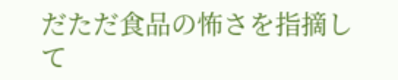だただ食品の怖さを指摘して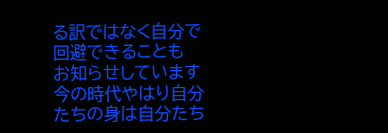る訳ではなく自分で回避できることも
お知らせしています
今の時代やはり自分たちの身は自分たち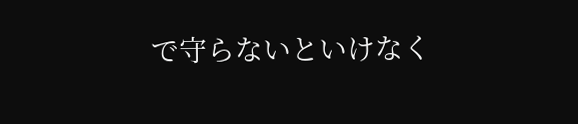で守らないといけなく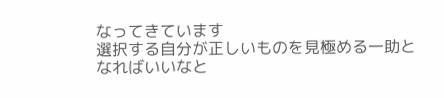なってきています
選択する自分が正しいものを見極める一助となればいいなと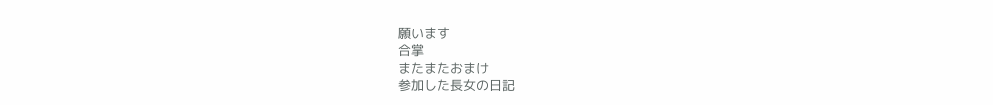願います
合掌
またまたおまけ
参加した長女の日記